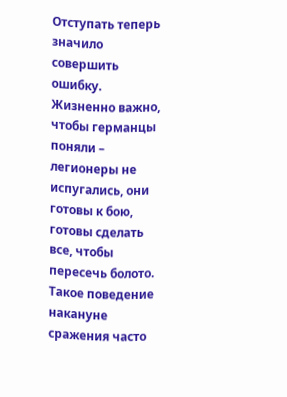Отступать теперь значило совершить ошибку. Жизненно важно, чтобы германцы поняли – легионеры не испугались, они готовы к бою, готовы сделать все, чтобы пересечь болото. Такое поведение накануне сражения часто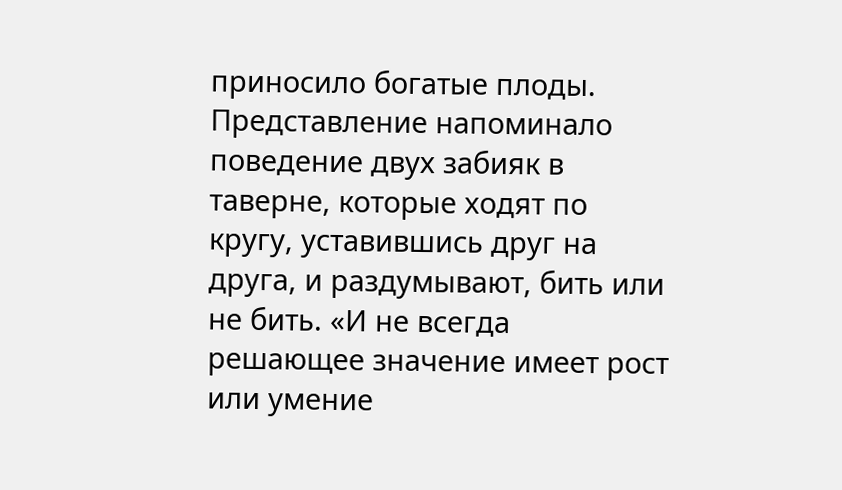приносило богатые плоды. Представление напоминало поведение двух забияк в таверне, которые ходят по кругу, уставившись друг на друга, и раздумывают, бить или не бить. «И не всегда решающее значение имеет рост или умение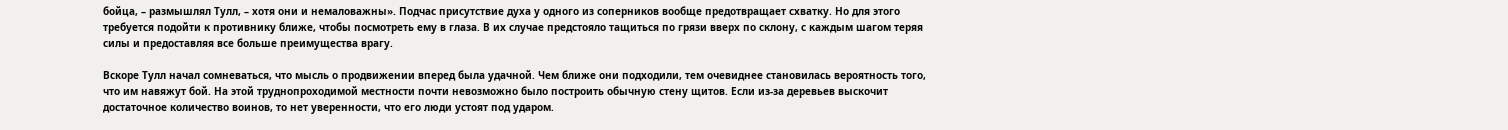бойца, – размышлял Тулл, – хотя они и немаловажны». Подчас присутствие духа у одного из соперников вообще предотвращает схватку. Но для этого требуется подойти к противнику ближе, чтобы посмотреть ему в глаза. В их случае предстояло тащиться по грязи вверх по склону, с каждым шагом теряя силы и предоставляя все больше преимущества врагу.

Вскоре Тулл начал сомневаться, что мысль о продвижении вперед была удачной. Чем ближе они подходили, тем очевиднее становилась вероятность того, что им навяжут бой. На этой труднопроходимой местности почти невозможно было построить обычную стену щитов. Если из-за деревьев выскочит достаточное количество воинов, то нет уверенности, что его люди устоят под ударом.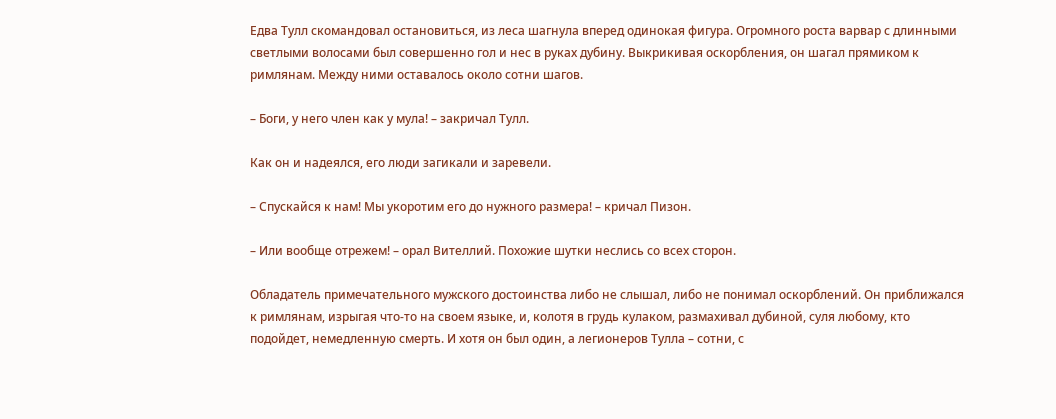Едва Тулл скомандовал остановиться, из леса шагнула вперед одинокая фигура. Огромного роста варвар с длинными светлыми волосами был совершенно гол и нес в руках дубину. Выкрикивая оскорбления, он шагал прямиком к римлянам. Между ними оставалось около сотни шагов.

– Боги, у него член как у мула! – закричал Тулл.

Как он и надеялся, его люди загикали и заревели.

– Спускайся к нам! Мы укоротим его до нужного размера! – кричал Пизон.

– Или вообще отрежем! – орал Вителлий. Похожие шутки неслись со всех сторон.

Обладатель примечательного мужского достоинства либо не слышал, либо не понимал оскорблений. Он приближался к римлянам, изрыгая что-то на своем языке, и, колотя в грудь кулаком, размахивал дубиной, суля любому, кто подойдет, немедленную смерть. И хотя он был один, а легионеров Тулла – сотни, с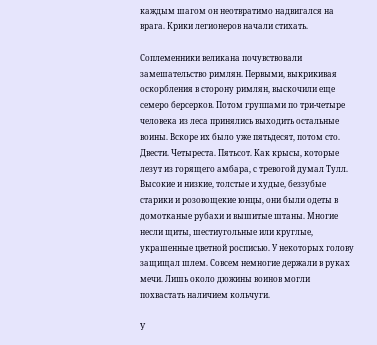каждым шагом он неотвратимо надвигался на врага. Крики легионеров начали стихать.

Соплеменники великана почувствовали замешательство римлян. Первыми, выкрикивая оскорбления в сторону римлян, выскочили еще семеро берсерков. Потом группами по три-четыре человека из леса принялись выходить остальные воины. Вскоре их было уже пятьдесят, потом сто. Двести. Четыреста. Пятьсот. Как крысы, которые лезут из горящего амбара, с тревогой думал Тулл. Высокие и низкие, толстые и худые, беззубые старики и розовощекие юнцы, они были одеты в домотканые рубахи и вышитые штаны. Многие несли щиты, шестиугольные или круглые, украшенные цветной росписью. У некоторых голову защищал шлем. Совсем немногие держали в руках мечи. Лишь около дюжины воинов могли похвастать наличием кольчуги.

У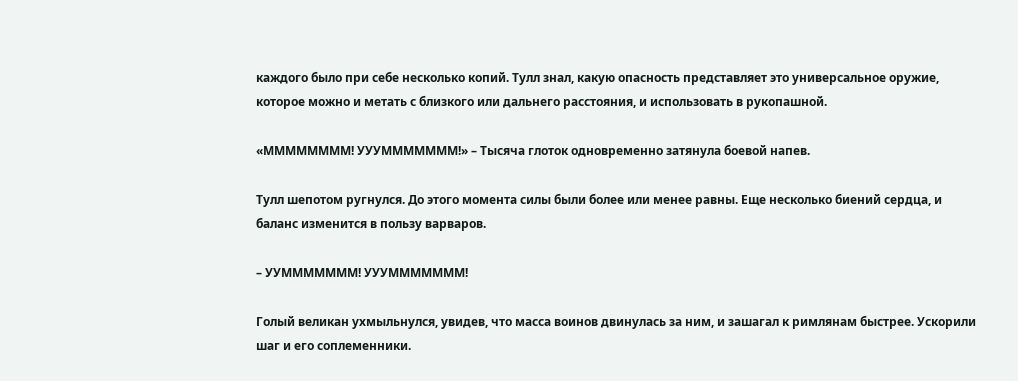каждого было при себе несколько копий. Тулл знал, какую опасность представляет это универсальное оружие, которое можно и метать с близкого или дальнего расстояния, и использовать в рукопашной.

«ММММММММ! УУУМММММММ!» – Тысяча глоток одновременно затянула боевой напев.

Тулл шепотом ругнулся. До этого момента силы были более или менее равны. Еще несколько биений сердца, и баланс изменится в пользу варваров.

– УУМММММММ! УУУМММММММ!

Голый великан ухмыльнулся, увидев, что масса воинов двинулась за ним, и зашагал к римлянам быстрее. Ускорили шаг и его соплеменники.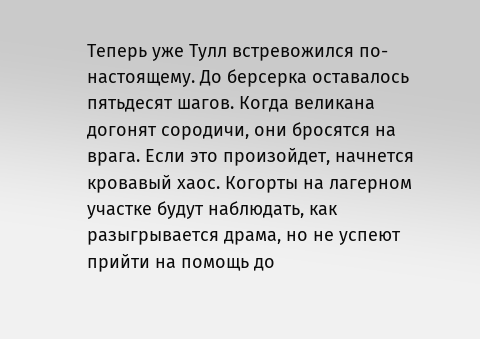Теперь уже Тулл встревожился по-настоящему. До берсерка оставалось пятьдесят шагов. Когда великана догонят сородичи, они бросятся на врага. Если это произойдет, начнется кровавый хаос. Когорты на лагерном участке будут наблюдать, как разыгрывается драма, но не успеют прийти на помощь до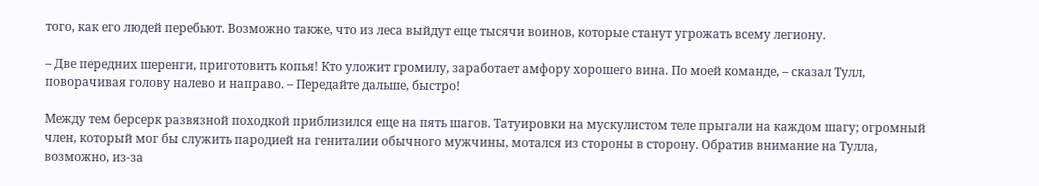того, как его людей перебьют. Возможно также, что из леса выйдут еще тысячи воинов, которые станут угрожать всему легиону.

– Две передних шеренги, приготовить копья! Кто уложит громилу, заработает амфору хорошего вина. По моей команде, – сказал Тулл, поворачивая голову налево и направо. – Передайте дальше, быстро!

Между тем берсерк развязной походкой приблизился еще на пять шагов. Татуировки на мускулистом теле прыгали на каждом шагу; огромный член, который мог бы служить пародией на гениталии обычного мужчины, мотался из стороны в сторону. Обратив внимание на Тулла, возможно, из-за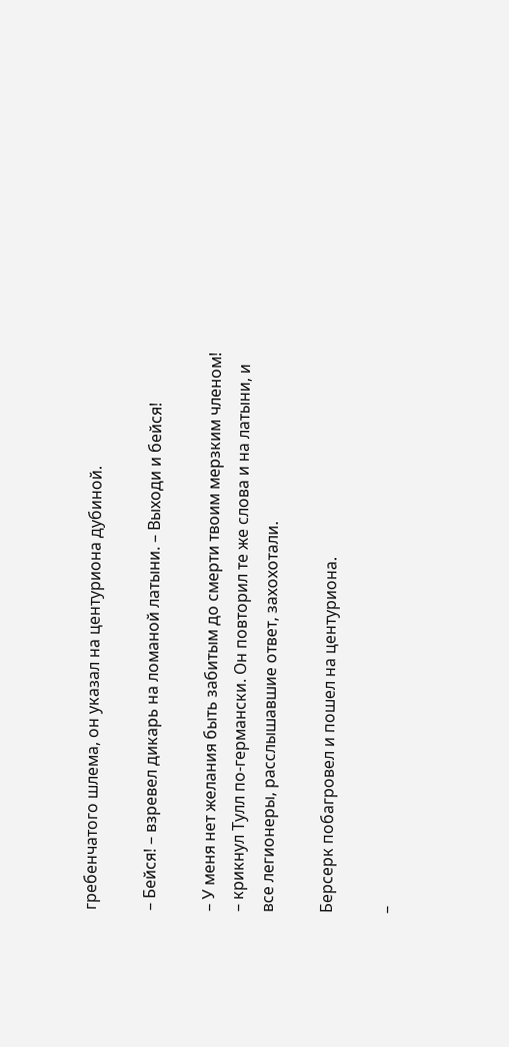гребенчатого шлема, он указал на центуриона дубиной.

– Бейся! – взревел дикарь на ломаной латыни. – Выходи и бейся!

– У меня нет желания быть забитым до смерти твоим мерзким членом! – крикнул Тулл по-германски. Он повторил те же слова и на латыни, и все легионеры, расслышавшие ответ, захохотали.

Берсерк побагровел и пошел на центуриона.

–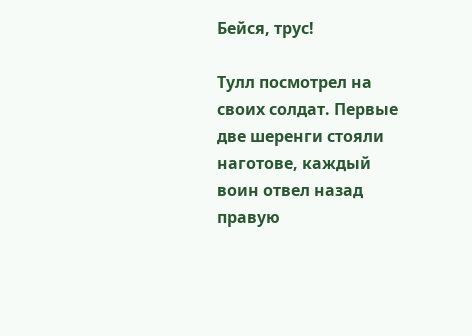Бейся, трус!

Тулл посмотрел на своих солдат. Первые две шеренги стояли наготове, каждый воин отвел назад правую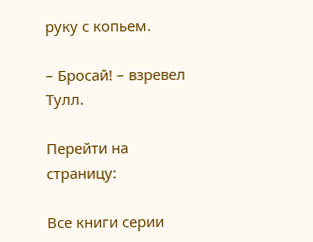руку с копьем.

– Бросай! – взревел Тулл.

Перейти на страницу:

Все книги серии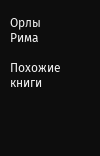Орлы Рима

Похожие книги